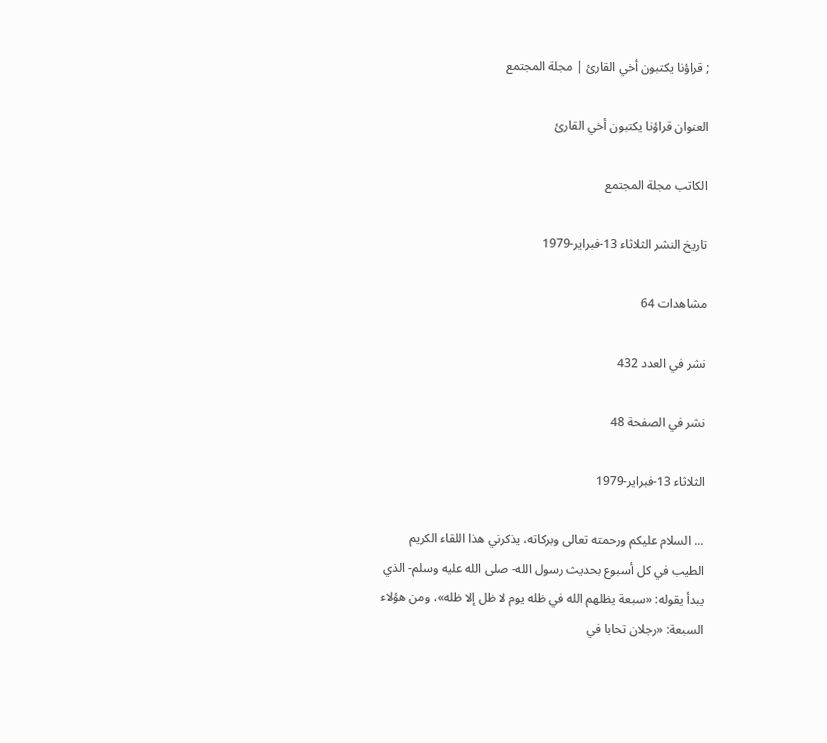; قراؤنا يكتبون أخي القارئ | مجلة المجتمع

العنوان قراؤنا يكتبون أخي القارئ

الكاتب مجلة المجتمع

تاريخ النشر الثلاثاء 13-فبراير-1979

مشاهدات 64

نشر في العدد 432

نشر في الصفحة 48

الثلاثاء 13-فبراير-1979

... السلام عليكم ورحمته تعالى وبركاته، يذكرني هذا اللقاء الكريم الطيب في كل أسبوع بحديث رسول الله- صلى الله عليه وسلم- الذي يبدأ يقوله: «سبعة يظلهم الله في ظله يوم لا ظل إلا ظله»، ومن هؤلاء السبعة: «رجلان تحابا في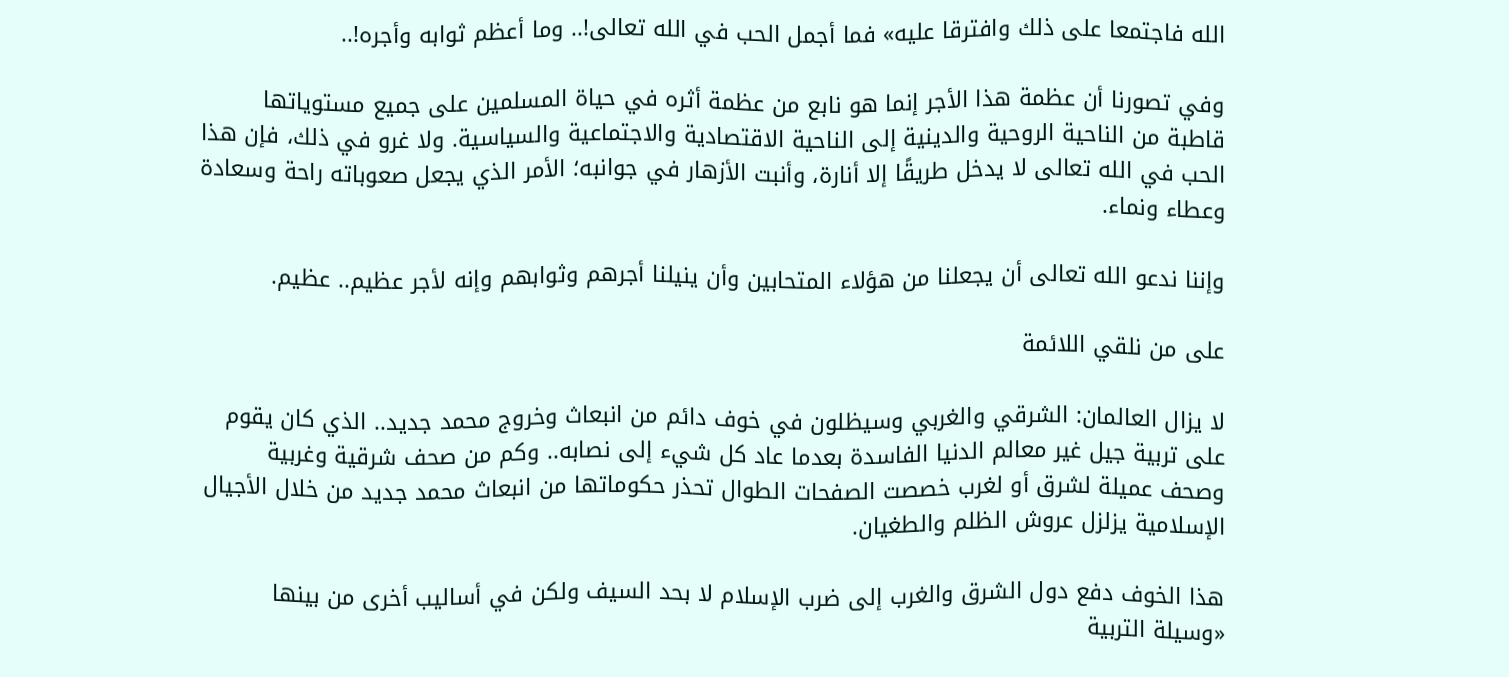الله فاجتمعا على ذلك وافترقا عليه» فما أجمل الحب في الله تعالى!.. وما أعظم ثوابه وأجره!..

وفي تصورنا أن عظمة هذا الأجر إنما هو نابع من عظمة أثره في حياة المسلمين على جميع مستوياتها قاطبة من الناحية الروحية والدينية إلى الناحية الاقتصادية والاجتماعية والسياسية. ولا غرو في ذلك، فإن هذا الحب في الله تعالى لا يدخل طريقًا إلا أنارة، وأنبت الأزهار في جوانبه؛ الأمر الذي يجعل صعوباته راحة وسعادة وعطاء ونماء.

وإننا ندعو الله تعالى أن يجعلنا من هؤلاء المتحابين وأن ينيلنا أجرهم وثوابهم وإنه لأجر عظيم.. عظيم.

على من نلقي اللائمة

لا يزال العالمان: الشرقي والغربي وسيظلون في خوف دائم من انبعاث وخروج محمد جديد.. الذي كان يقوم على تربية جيل غير معالم الدنيا الفاسدة بعدما عاد كل شيء إلى نصابه.. وكم من صحف شرقية وغربية وصحف عميلة لشرق أو لغرب خصصت الصفحات الطوال تحذر حكوماتها من انبعاث محمد جديد من خلال الأجيال الإسلامية يزلزل عروش الظلم والطغيان.

هذا الخوف دفع دول الشرق والغرب إلى ضرب الإسلام لا بحد السيف ولكن في أساليب أخرى من بينها «وسيلة التربية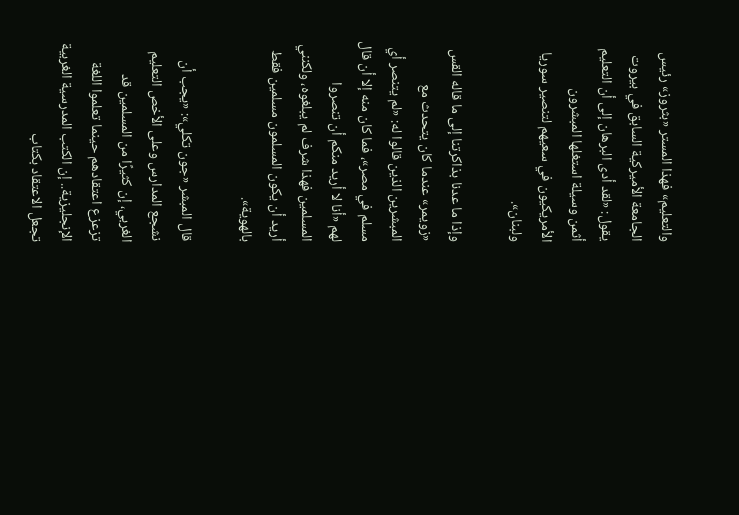والتعليم» فهذا المستر «بثروز» رئيس الجامعة الأميركية السابق في بيروت يقول: «لقد أدى البرهان إلى أن التعليم أثمن وسيلة استغلها المبشرون الأمريكيون في سعيهم لتنصير سوريا ولبنان».

وإذا ما عدنا بذاكرتنا إلى ما قاله القس «زويمر» عندما كان يتحدث مع المبشرين الذين قالوا له: «لم يتنصر أي مسلم في مصر»، فما كان منه إلا أن قال لهم «أنا لا أريد منكم أن تنصروا المسلمين فهذا شرف لم يبلغوه، ولكنني أريد أن يكون المسلمون مسلمين فقط بالهوية».

قال المبشر «جون تكلي»: «يجب أن نشجع المدارس وعلى الأخص التعليم الغربي، إن كثيرًا من المسلمين قد تزعزع اعتقادهم حينما تعلموا اللغة الإنجليزية.. إن الكتب المدرسية الغربية تجعل الاعتقاد بكتاب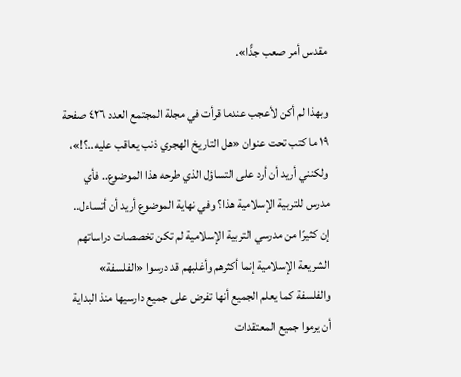مقدس أمر صعب جدًّا».

وبهذا لم أكن لأعجب عندما قرأت في مجلة المجتمع العدد ٤٢٦ صفحة ١٩ ما كتب تحت عنوان «هل التاريخ الهجري ذنب يعاقب عليه..؟!»، ولكنني أريد أن أرد على التساؤل الذي طرحه هذا الموضوع.. فأي مدرس للتربية الإسلامية هذا؟ وفي نهاية الموضوع أريد أن أتساءل.. إن كثيرًا من مدرسي التربية الإسلامية لم تكن تخصصات دراساتهم الشريعة الإسلامية إنما أكثرهم وأغلبهم قد درسوا «الفلسفة» والفلسفة كما يعلم الجميع أنها تفرض على جميع دارسيها منذ البداية أن يرموا جميع المعتقدات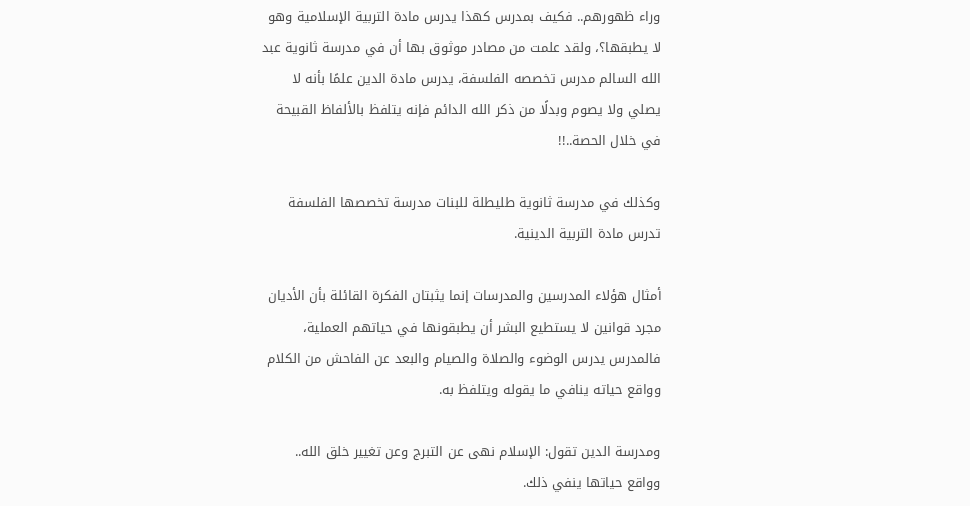وراء ظهورهم.. فكيف بمدرس كهذا يدرس مادة التربية الإسلامية وهو لا يطبقها؟، ولقد علمت من مصادر موثوق بها أن في مدرسة ثانوية عبد الله السالم مدرس تخصصه الفلسفة، يدرس مادة الدين علمًا بأنه لا يصلي ولا يصوم وبدلًا من ذكر الله الدائم فإنه يتلفظ بالألفاظ القبيحة في خلال الحصة..!!

وكذلك في مدرسة ثانوية طليطلة للبنات مدرسة تخصصها الفلسفة تدرس مادة التربية الدينية.

أمثال هؤلاء المدرسين والمدرسات إنما يثبتان الفكرة القائلة بأن الأديان مجرد قوانين لا يستطيع البشر أن يطبقونها في حياتهم العملية، فالمدرس يدرس الوضوء والصلاة والصيام والبعد عن الفاحش من الكلام وواقع حياته ينافي ما يقوله ويتلفظ به.

ومدرسة الدين تقول: الإسلام نهى عن التبرج وعن تغيير خلق الله.. وواقع حياتها ينفي ذلك.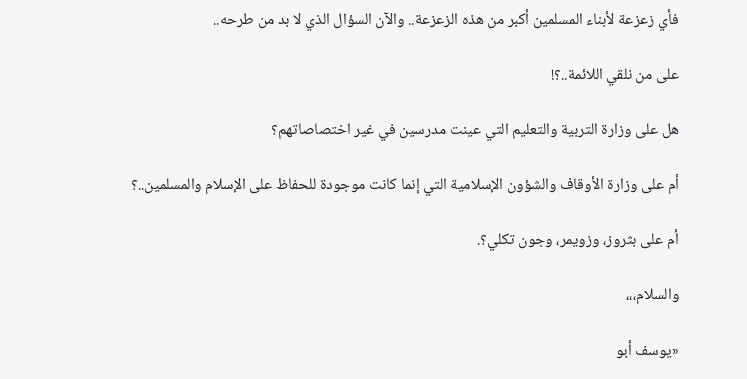فأي زعزعة لأبناء المسلمين أكبر من هذه الزعزعة.. والآن السؤال الذي لا بد من طرحه..

على من نلقي اللائمة..؟!

هل على وزارة التربية والتعليم التي عينت مدرسين في غير اختصاصاتهم؟

أم على وزارة الأوقاف والشؤون الإسلامية التي إنما كانت موجودة للحفاظ على الإسلام والمسلمين..؟

أم على بثروز، وزويمر، وجون تكلي؟.

والسلام،،،

«يوسف أبو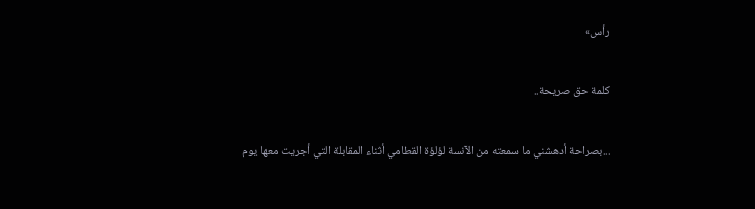رأس»

كلمة حق صريحة..

...بصراحة أدهشني ما سمعته من الآنسة لؤلؤة القطامي أثناء المقابلة التي أجريت معها يوم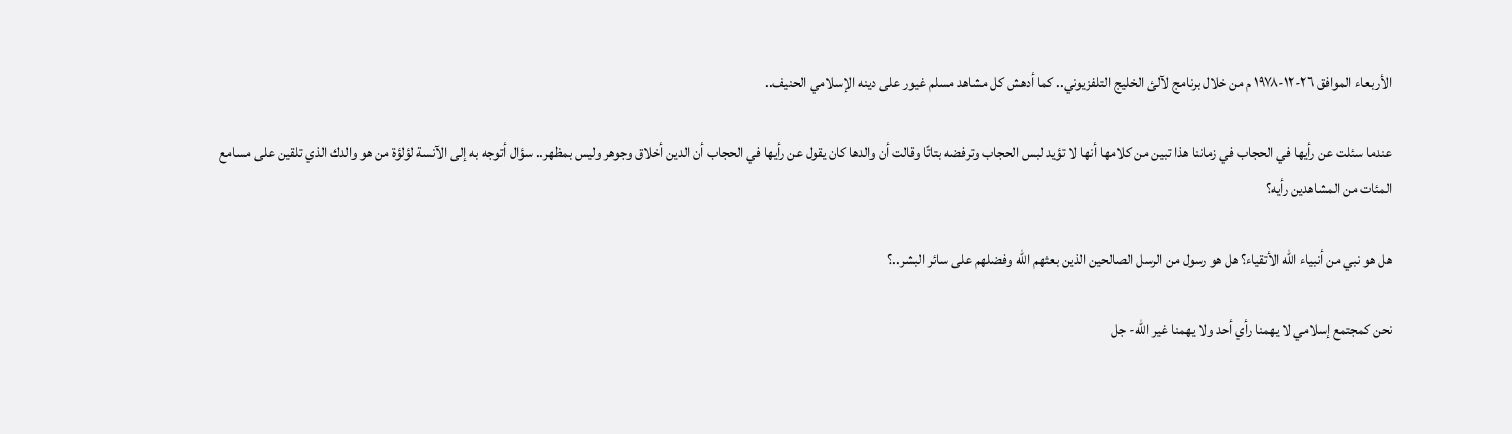الأربعاء الموافق ٢٦-١٢-١٩٧٨ م من خلال برنامج لآلئ الخليج التلفزيوني.. كما أدهش كل مشاهد مسلم غيور على دينه الإسلامي الحنيف..

عندما سئلت عن رأيها في الحجاب في زماننا هذا تبين من كلامها أنها لا تؤيد لبس الحجاب وترفضه بتاتًا وقالت أن والدها كان يقول عن رأيها في الحجاب أن الدين أخلاق وجوهر وليس بمظهر.. سؤال أتوجه به إلى الآنسة لؤلؤة من هو والدك الذي تلقين على مسامع المئات من المشاهدين رأيه؟

هل هو نبي من أنبياء الله الأتقياء؟ هل هو رسول من الرسل الصالحين الذين بعثهم الله وفضلهم على سائر البشر..؟

نحن كمجتمع إسلامي لا يهمنا رأي أحد ولا يهمنا غير الله- جل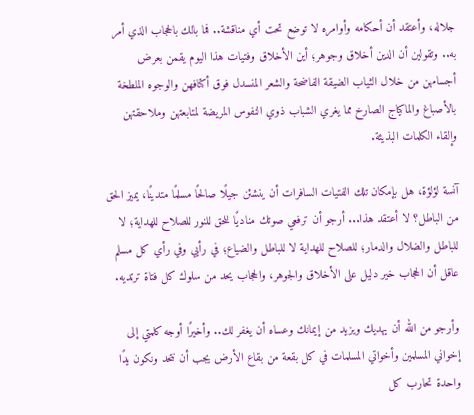جلاله، وأعتقد أن أحكامه وأوامره لا توضع تحت أي مناقشة.. فما بالك بالحجاب الذي أمر به.. وتقولين أن الدين أخلاق وجوهر؛ أين الأخلاق وفتيات هذا اليوم يقمن بعرض أجسامهن من خلال الثياب الضيقة الفاضحة والشعر المنسدل فوق أكتافهن والوجوه الملطخة بالأصباغ والماكياج الصارخ مما يغري الشباب ذوي النفوس المريضة لمتابعتهن وملاحقتهن وإلقاء الكلمات البذيئة.

آنسة لؤلؤة، هل بإمكان تلك الفتيات السافرات أن ينشئن جيلًا صالحًا مسلمًا متدينًا، يميز الحق من الباطل؟ لا أعتقد هذا... أرجو أن ترفعي صوتك مناديًا للحق للنور للصلاح للهداية؛ لا للباطل والضلال والدمار؛ للصلاح للهداية لا للباطل والضياع؛ في رأيي وفي رأي كل مسلم عاقل أن الحجاب خير دليل على الأخلاق والجوهر، والحجاب يحد من سلوك كل فتاة ترتديه.

وأرجو من الله أن يهديك ويزيد من إيمانك وعساه أن يغفر لك.. وأخيرًا أوجه كلمتي إلى إخواني المسلمين وأخواتي المسلمات في كل بقعة من بقاع الأرض يجب أن نتحد ونكون يدًا واحدة تحارب كل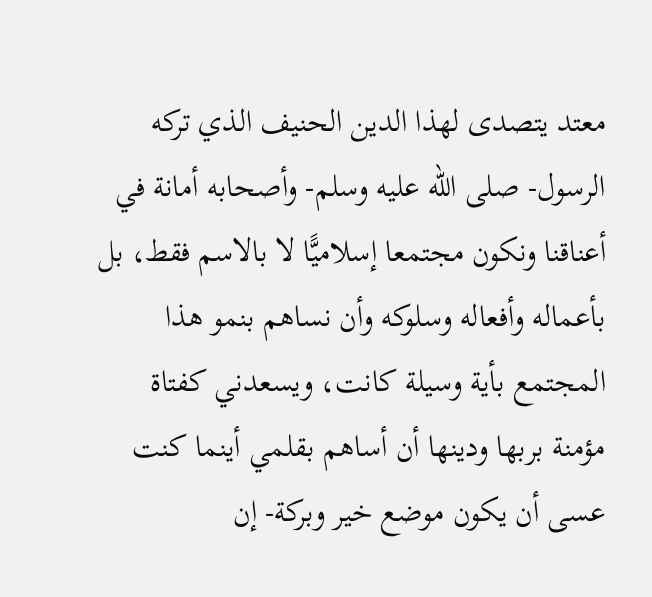معتد يتصدى لهذا الدين الحنيف الذي تركه الرسول- صلى الله عليه وسلم- وأصحابه أمانة في أعناقنا ونكون مجتمعا إسلاميًّا لا بالاسم فقط، بل بأعماله وأفعاله وسلوكه وأن نساهم بنمو هذا المجتمع بأية وسيلة كانت، ويسعدني كفتاة مؤمنة بربها ودينها أن أساهم بقلمي أينما كنت عسى أن يكون موضع خير وبركة- إن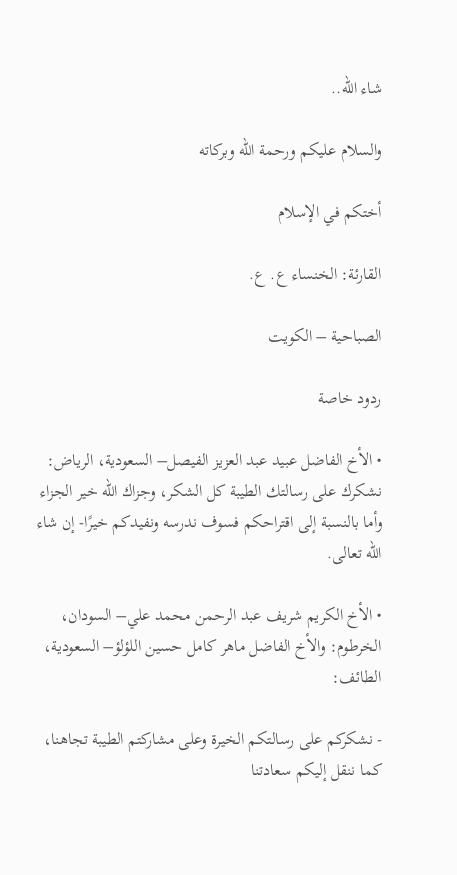شاء الله..

والسلام عليكم ورحمة الله وبركاته

أختكم في الإسلام

القارئة: الخنساء ع. ع.

الصباحية – الكويت

ردود خاصة

• الأخ الفاضل عبيد عبد العزيز الفيصل– السعودية، الرياض: نشكرك على رسالتك الطيبة كل الشكر، وجزاك الله خير الجزاء وأما بالنسبة إلى اقتراحكم فسوف ندرسه ونفيدكم خيرًا- إن شاء الله تعالى.

• الأخ الكريم شريف عبد الرحمن محمد علي– السودان، الخرطوم: والأخ الفاضل ماهر كامل حسين اللؤلؤ– السعودية، الطائف:

- نشكركم على رسالتكم الخيرة وعلى مشاركتم الطيبة تجاهنا، كما ننقل إليكم سعادتنا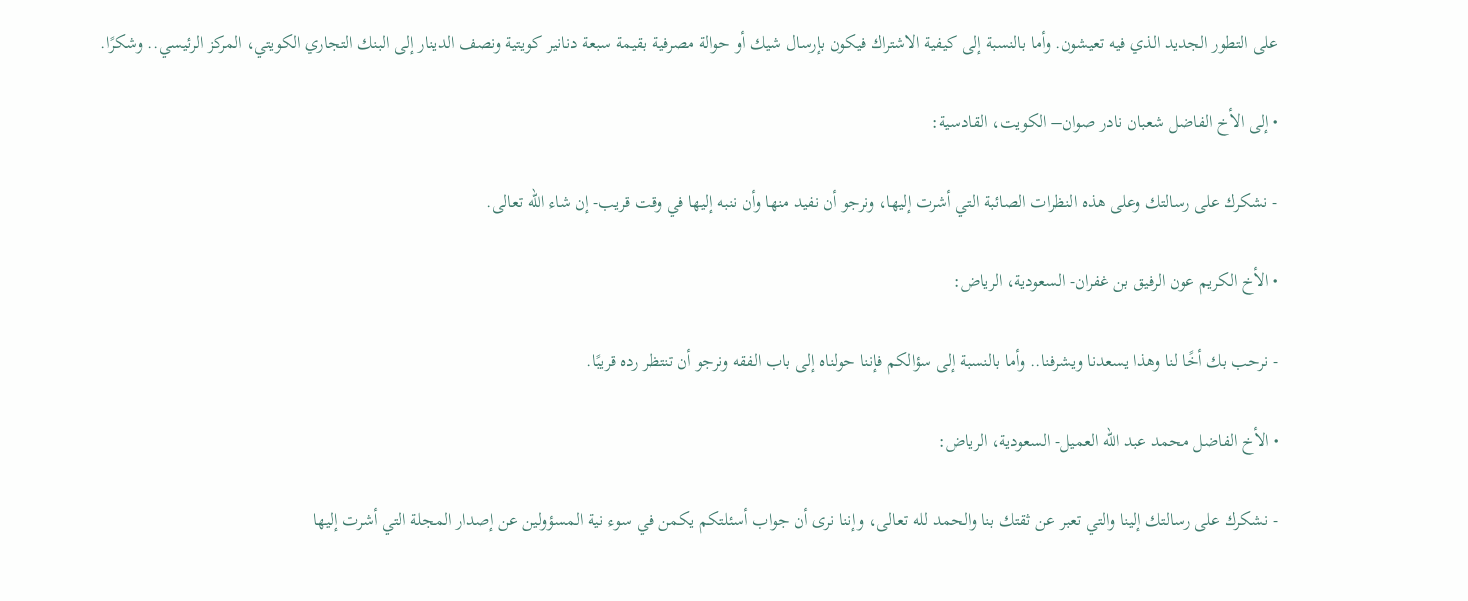على التطور الجديد الذي فيه تعيشون. وأما بالنسبة إلى كيفية الاشتراك فيكون بإرسال شيك أو حوالة مصرفية بقيمة سبعة دنانير كويتية ونصف الدينار إلى البنك التجاري الكويتي، المركز الرئيسي.. وشكرًا.

• إلى الأخ الفاضل شعبان نادر صوان– الكويت، القادسية:

- نشكرك على رسالتك وعلى هذه النظرات الصائبة التي أشرت إليها، ونرجو أن نفيد منها وأن ننبه إليها في وقت قريب- إن شاء الله تعالى.

• الأخ الكريم عون الرفيق بن غفران- السعودية، الرياض:

- نرحب بك أخًا لنا وهذا يسعدنا ويشرفنا.. وأما بالنسبة إلى سؤالكم فإننا حولناه إلى باب الفقه ونرجو أن تنتظر رده قريبًا.

• الأخ الفاضل محمد عبد الله العميل- السعودية، الرياض:

- نشكرك على رسالتك إلينا والتي تعبر عن ثقتك بنا والحمد لله تعالى، وإننا نرى أن جواب أسئلتكم يكمن في سوء نية المسؤولين عن إصدار المجلة التي أشرت إليها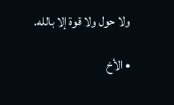ولا حول ولا قوة إلا بالله.

• الأخ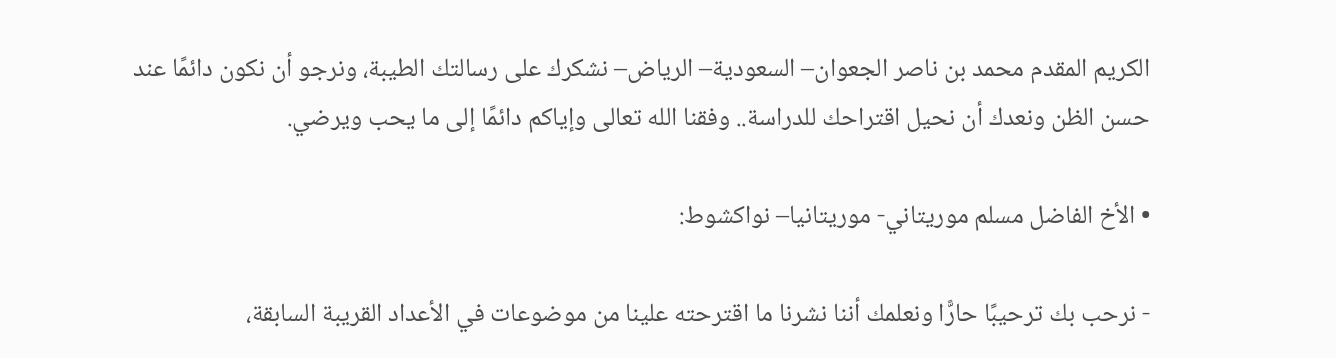الكريم المقدم محمد بن ناصر الجعوان– السعودية– الرياض– نشكرك على رسالتك الطيبة، ونرجو أن نكون دائمًا عند حسن الظن ونعدك أن نحيل اقتراحك للدراسة.. وفقنا الله تعالى وإياكم دائمًا إلى ما يحب ويرضي.

• الأخ الفاضل مسلم موريتاني- موريتانيا– نواكشوط:

- نرحب بك ترحيبًا حارًّا ونعلمك أننا نشرنا ما اقترحته علينا من موضوعات في الأعداد القريبة السابقة،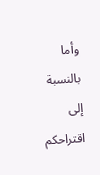وأما بالنسبة إلى اقتراحكم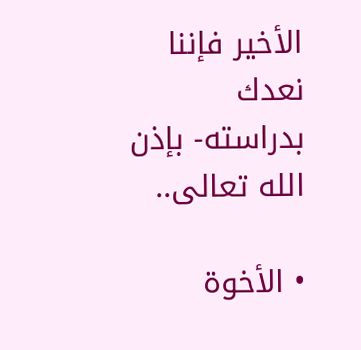الأخير فإننا نعدك بدراسته- بإذن الله تعالى..

• الأخوة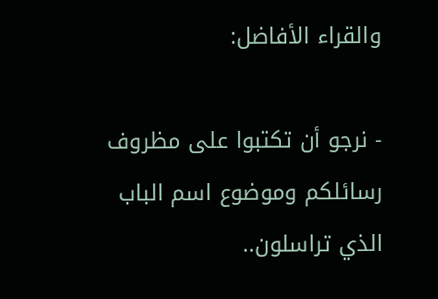والقراء الأفاضل:

- نرجو أن تكتبوا على مظروف رسائلكم وموضوع اسم الباب الذي تراسلون..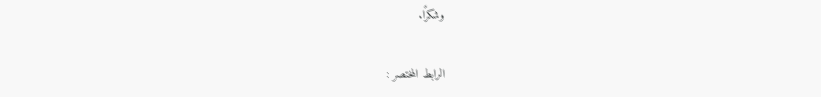وشكرًا.

الرابط المختصر :